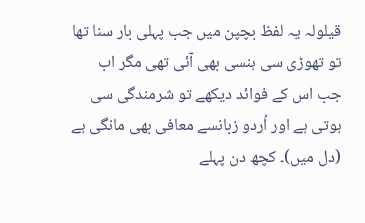قیلولہ یہ لفظ بچپن میں جب پہلی بار سنا تھا تو تھوڑی سی ہنسی بھی آئی تھی مگر اب جب اس کے فوائد دیکھے تو شرمندگی سی ہوتی ہے اور اُردو زبانسے معافی بھی مانگی ہے (دل میں)۔ کچھ دن پہلے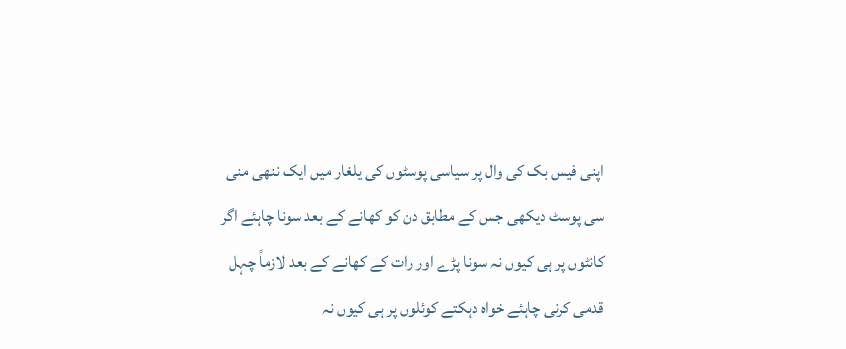اپنی فیس بک کی وال پر سیاسی پوسٹوں کی یلغار میں ایک ننھی منی سی پوسٹ دیکھی جس کے مطابق دن کو کھانے کے بعد سونا چاہئے اگر کانٹوں پر ہی کیوں نہ سونا پڑے اور رات کے کھانے کے بعد لازماً چہل قدمی کرنی چاہئے خواہ دہکتے کوئلوں پر ہی کیوں نہ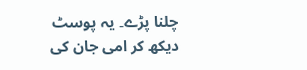چلنا پڑے۔ یہ پوسٹ دیکھ کر امی جان کی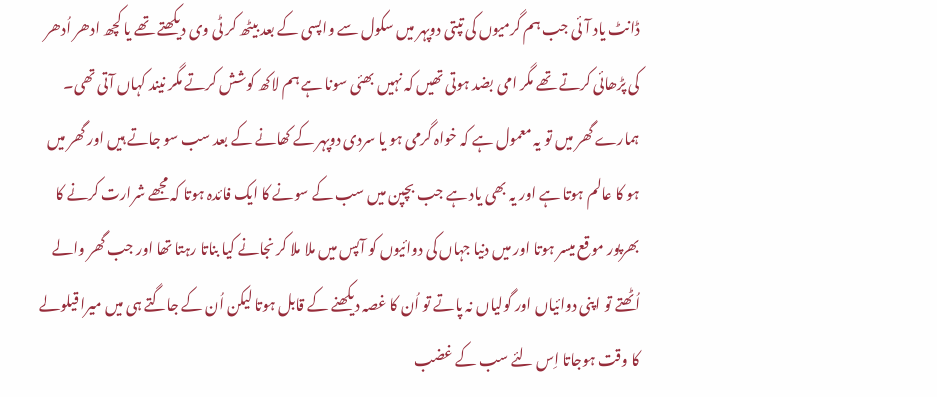ڈانٹ یاد آئی جب ہم گرمیوں کی تپتی دوپہر میں سکول سے واپسی کے بعد بیٹھ کر ٹی وی دیکھتے تھے یا کچھ ادھر اُدھر کی پڑھائی کرتے تھے مگر امی بضد ہوتی تھیں کہ نہیں بھئی سونا ہے ہم لاکھ کوشش کرتے مگر نیند کہاں آتی تھی۔ ہمارے گھر میں تو یہ معمول ہے کہ خواہ گرمی ہو یا سردی دوپہر کے کھانے کے بعد سب سو جاتے ہیں اور گھر میں ہو کا عالم ہوتا ہے اور یہ بھی یاد ہے جب بچپن میں سب کے سونے کا ایک فائدہ ہوتا کہ مجھے شرارت کرنے کا بھرپور موقع میسر ہوتا اور میں دنیا جہاں کی دوائیوں کو آپس میں ملا ملا کر نجانے کیا بناتا رہتا تھا اور جب گھر والے اُٹھتے تو اپنی دوائیاں اور گولیاں نہ پاتے تو اُن کا غصہ دیکھنے کے قابل ہوتا لیکن اُن کے جاگتے ہی میں میرا قیلولے کا وقت ہوجاتا اِس لئے سب کے غضب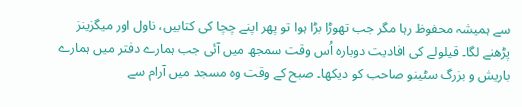سے ہمیشہ محفوظ رہا مگر جب تھوڑا بڑا ہوا تو پھر اپنے چچا کی کتابیں، ناول اور میگزینز پڑھنے لگا۔ قیلولے کی افادیت دوبارہ اُس وقت سمجھ میں آئی جب ہمارے دفتر میں ہمارے باریش و بزرگ سٹینو صاحب کو دیکھا۔ صبح کے وقت وہ مسجد میں آرام سے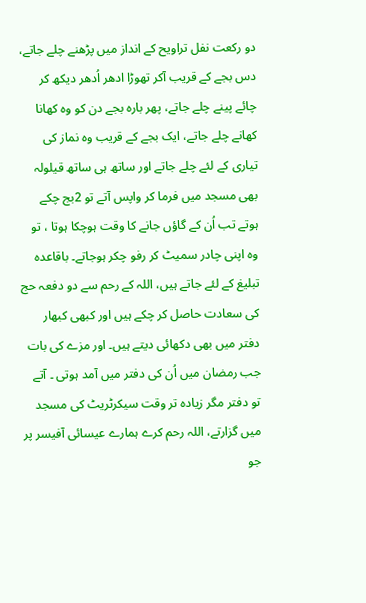دو رکعت نفل تراویح کے انداز میں پڑھنے چلے جاتے، دس بجے کے قریب آکر تھوڑا ادھر اُدھر دیکھ کر چائے پینے چلے جاتے، پھر بارہ بجے دن کو وہ کھانا کھانے چلے جاتے، ایک بجے کے قریب وہ نماز کی تیاری کے لئے چلے جاتے اور ساتھ ہی ساتھ قیلولہ بھی مسجد میں فرما کر واپس آتے تو 2بج چکے ہوتے تب اُن کے گاؤں جانے کا وقت ہوچکا ہوتا ، تو وہ اپنی چادر سمیٹ کر رفو چکر ہوجاتے۔ باقاعدہ تبلیغ کے لئے جاتے ہیں، اللہ کے رحم سے دو دفعہ حج کی سعادت حاصل کر چکے ہیں اور کبھی کبھار دفتر میں بھی دکھائی دیتے ہیں۔ اور مزے کی بات جب رمضان میں اُن کی دفتر میں آمد ہوتی ۔ آتے تو دفتر مگر زیادہ تر وقت سیکرٹریٹ کی مسجد میں گزارتے، اللہ رحم کرے ہمارے عیسائی آفیسر پر جو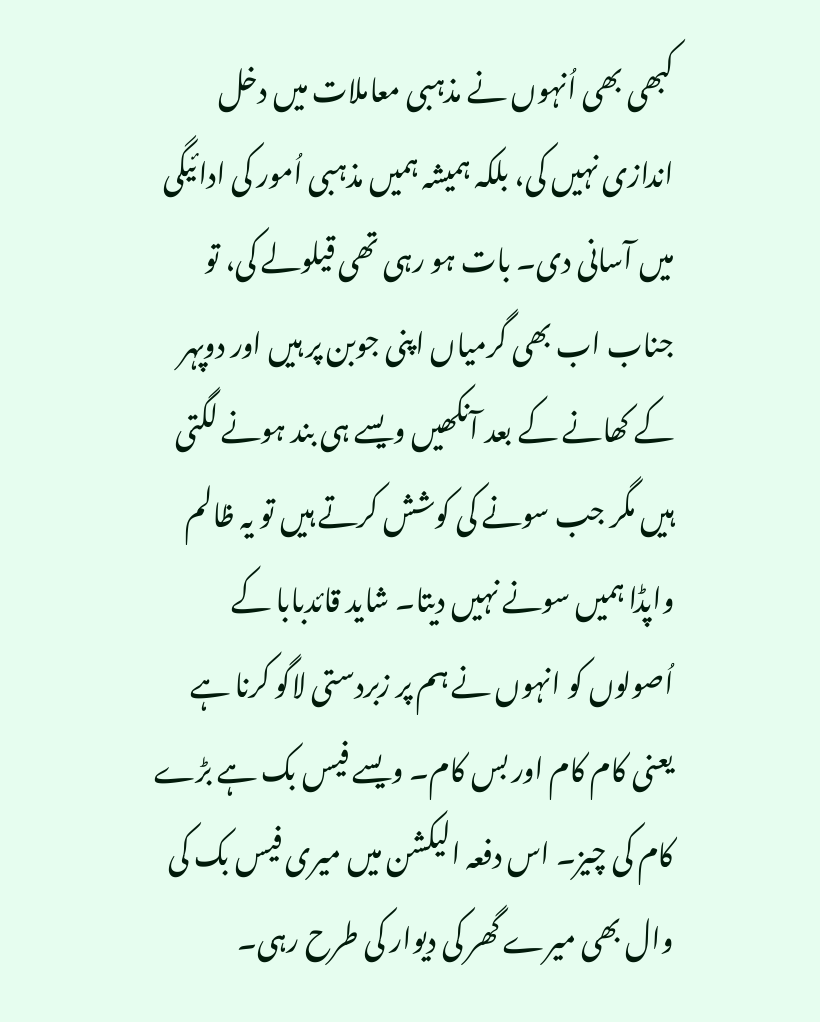کبھی بھی اُنہوں نے مذہبی معاملات میں دخل اندازی نہیں کی، بلکہ ہمیشہ ہمیں مذہبی اُمور کی ادائیگی میں آسانی دی۔ بات ہو رہی تھی قیلولے کی، تو جناب اب بھی گرمیاں اپنی جوبن پر ہیں اور دوپہر کے کھانے کے بعد آنکھیں ویسے ہی بند ہونے لگتی ہیں مگر جب سونے کی کوشش کرتے ہیں تو یہ ظالم واپڈا ہمیں سونے نہیں دیتا۔ شاید قائدبابا کے اُصولوں کو انہوں نے ہم پر زبردستی لاگو کرنا ہے یعنی کام کام اور بس کام۔ ویسے فیس بک ہے بڑے کام کی چیز۔ اس دفعہ الیکشن میں میری فیس بک کی وال بھی میرے گھر کی دیوار کی طرح رہی۔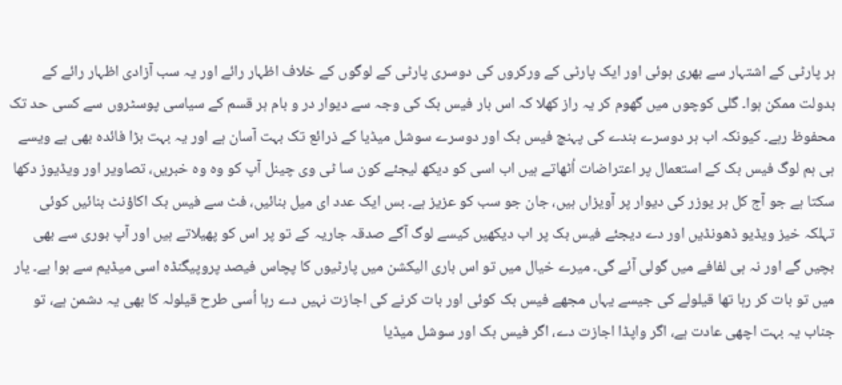ہر پارٹی کے اشتہار سے بھری ہوئی اور ایک پارٹی کے ورکروں کی دوسری پارٹی کے لوگوں کے خلاف اظہار رائے اور یہ سب آزادی اظہار رائے کے بدولت ممکن ہوا۔ گلی کوچوں میں گھوم کر یہ راز کھلا کہ اس بار فیس بک کی وجہ سے دیوار در و بام ہر قسم کے سیاسی پوسٹروں سے کسی حد تک محفوظ رہے۔ کیونکہ اب ہر دوسرے بندے کی پہنچ فیس بک اور دوسرے سوشل میڈیا کے ذرائع تک بہت آسان ہے اور یہ بہت بڑا فائدہ بھی ہے ویسے ہی ہم لوگ فیس بک کے استعمال پر اعتراضات اُٹھاتے ہیں اب اسی کو دیکھ لیجئے کون سا ٹی وی چینل آپ کو وہ وہ خبریں، تصاویر اور ویڈیوز دکھا سکتا ہے جو آج کل ہر یوزر کی دیوار پر آویزاں ہیں، جان جو سب کو عزیز ہے۔ بس ایک عدد ای میل بنائیں، فٹ سے فیس بک اکاؤنٹ بنائیں کوئی تہلکہ خیز ویڈیو ڈھونڈیں اور دے دیجئے فیس بک پر اب دیکھیں کیسے لوگ آگے صدقہ جاریہ کے تو پر اس کو پھیلاتے ہیں اور آپ بوری سے بھی بچیں گے اور نہ ہی لفافے میں گولی آئے گی۔ میرے خیال میں تو اس باری الیکشن میں پارٹیوں کا پچاس فیصد پروپیگنڈہ اسی میڈیم سے ہوا ہے۔ یار میں تو بات کر رہا تھا قیلولے کی جیسے یہاں مجھے فیس بک کوئی اور بات کرنے کی اجازت نہیں دے رہا اُسی طرح قیلولہ کا بھی یہ دشمن ہے، تو جناب یہ بہت اچھی عادت ہے، اگر واپڈا اجازت دے، اگر فیس بک اور سوشل میڈیا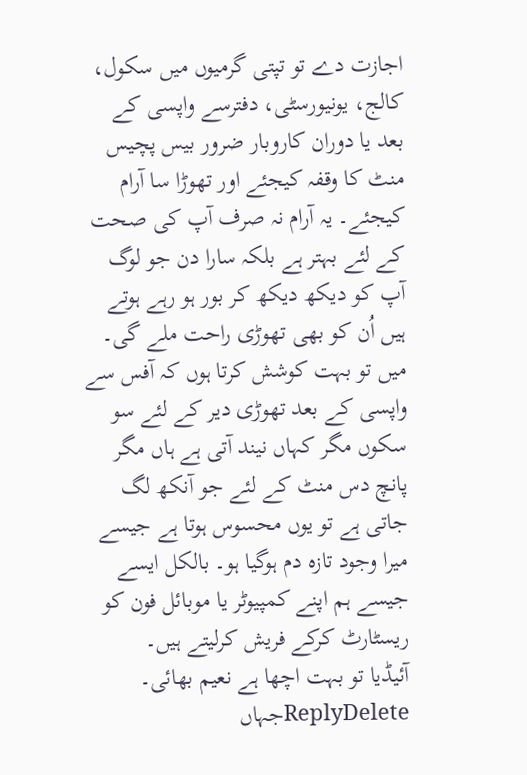اجازت دے تو تپتی گرمیوں میں سکول، کالج، یونیورسٹی، دفترسے واپسی کے بعد یا دوران کاروبار ضرور بیس پچیس منٹ کا وقفہ کیجئے اور تھوڑا سا آرام کیجئے۔ یہ آرام نہ صرف آپ کی صحت کے لئے بہتر ہے بلکہ سارا دن جو لوگ آپ کو دیکھ دیکھ کر بور ہو رہے ہوتے ہیں اُن کو بھی تھوڑی راحت ملے گی۔ میں تو بہت کوشش کرتا ہوں کہ آفس سے واپسی کے بعد تھوڑی دیر کے لئے سو سکوں مگر کہاں نیند آتی ہے ہاں مگر پانچ دس منٹ کے لئے جو آنکھ لگ جاتی ہے تو یوں محسوس ہوتا ہے جیسے میرا وجود تازہ دم ہوگیا ہو۔ بالکل ایسے جیسے ہم اپنے کمپیوٹر یا موبائل فون کو ریسٹارٹ کرکے فریش کرلیتے ہیں۔
آئیڈیا تو بہت اچھا ہے نعیم بھائی۔
ReplyDeleteجہاں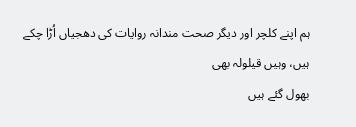ہم اپنے کلچر اور دیگر صحت مندانہ روایات کی دھجیاں اُڑا چکے ہیں، وہیں قیلولہ بھی
بھول گئے ہیں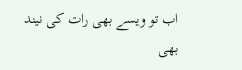اب تو ویسے بھی رات کی نیند بھی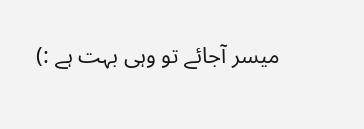میسر آجائے تو وہی بہت ہے :)